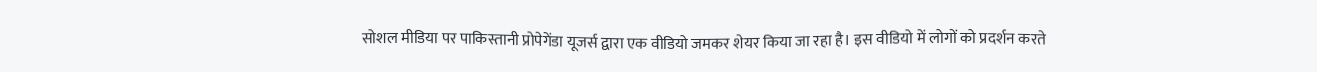सोशल मीडिया पर पाकिस्तानी प्रोपेगेंडा यूजर्स द्वारा एक वीडियो जमकर शेयर किया जा रहा है। इस वीडियो में लोगों को प्रदर्शन करते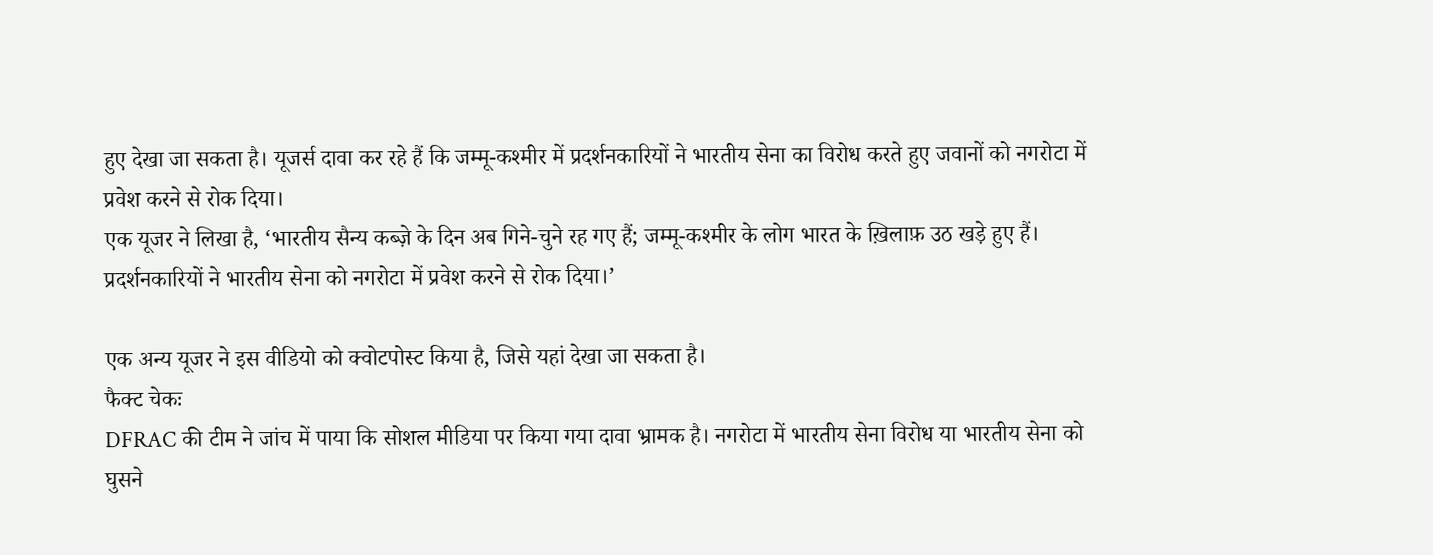हुए देखा जा सकता है। यूजर्स दावा कर रहे हैं कि जम्मू-कश्मीर में प्रदर्शनकारियों ने भारतीय सेना का विरोध करते हुए जवानों को नगरोटा में प्रवेश करने से रोक दिया।
एक यूजर ने लिखा है, ‘भारतीय सैन्य कब्ज़े के दिन अब गिने-चुने रह गए हैं; जम्मू-कश्मीर के लोग भारत के ख़िलाफ़ उठ खड़े हुए हैं। प्रदर्शनकारियों ने भारतीय सेना को नगरोटा में प्रवेश करने से रोक दिया।’

एक अन्य यूजर ने इस वीडियो को क्वोटपोस्ट किया है, जिसे यहां देखा जा सकता है।
फैक्ट चेकः
DFRAC की टीम ने जांच में पाया कि सोशल मीडिया पर किया गया दावा भ्रामक है। नगरोटा में भारतीय सेना विरोध या भारतीय सेना को घुसने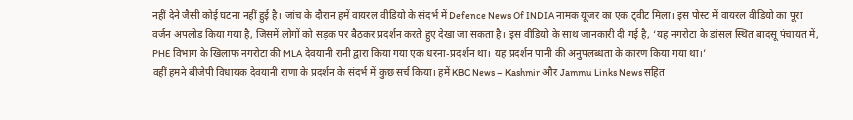नहीं देने जैसी कोई घटना नहीं हुई है। जांच के दौरान हमें वायरल वीडियो के संदर्भ में Defence News Of INDIA नामक यूजर का एक ट्वीट मिला। इस पोस्ट में वायरल वीडियो का पूरा वर्जन अपलोड किया गया है, जिसमें लोगों को सड़क पर बैठकर प्रदर्शन करते हुए देखा जा सकता है। इस वीडियो के साथ जानकारी दी गई है, ‘यह नगरोटा के डांसल स्थित बादसू पंचायत में, PHE विभाग के खिलाफ नगरोटा की MLA देवयानी रानी द्वारा किया गया एक धरना-प्रदर्शन था। यह प्रदर्शन पानी की अनुपलब्धता के कारण किया गया था।’
वहीं हमने बीजेपी विधायक देवयानी राणा के प्रदर्शन के संदर्भ में कुछ सर्च किया। हमें KBC News – Kashmir और Jammu Links News सहित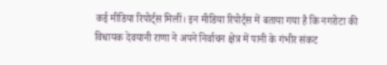कई मीडिया रिपोर्ट्स मिलीं। इन मीडिया रिपोर्ट्स में बताया गया है कि नगरोटा की विधायक देवयानी राणा ने अपने निर्वाचन क्षेत्र में पानी के गंभीर संकट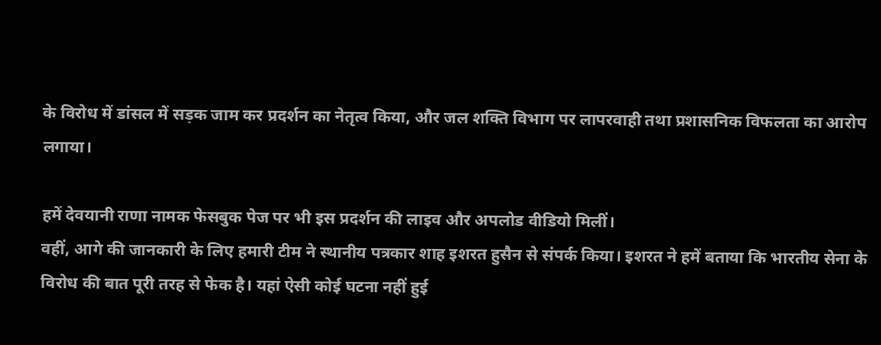के विरोध में डांसल में सड़क जाम कर प्रदर्शन का नेतृत्व किया, और जल शक्ति विभाग पर लापरवाही तथा प्रशासनिक विफलता का आरोप लगाया।

हमें देवयानी राणा नामक फेसबुक पेज पर भी इस प्रदर्शन की लाइव और अपलोड वीडियो मिलीं।
वहीं, आगे की जानकारी के लिए हमारी टीम ने स्थानीय पत्रकार शाह इशरत हुसैन से संपर्क किया। इशरत ने हमें बताया कि भारतीय सेना के विरोध की बात पूरी तरह से फेक है। यहां ऐसी कोई घटना नहीं हुई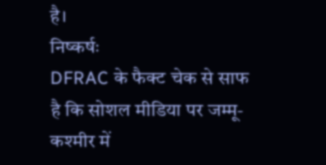है।
निष्कर्षः
DFRAC के फैक्ट चेक से साफ है कि सोशल मीडिया पर जम्मू-कश्मीर में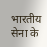भारतीय सेना के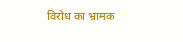विरोध का भ्रामक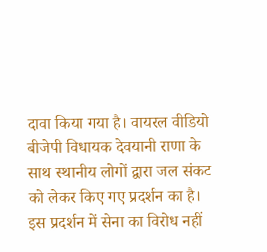दावा किया गया है। वायरल वीडियो बीजेपी विधायक देवयानी राणा के साथ स्थानीय लोगों द्वारा जल संकट को लेकर किए गए प्रदर्शन का है। इस प्रदर्शन में सेना का विरोध नहीं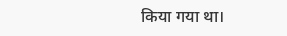किया गया था।